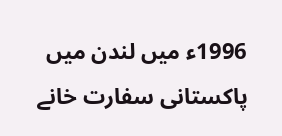1996ء میں لندن میں پاکستانی سفارت خانے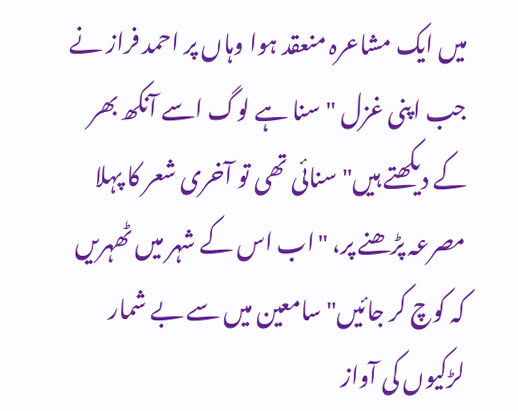میں ایک مشاعرہ منعقد ہوا وہاں پر احمد فراز نے جب اپنی غزل "سنا ہے لوگ اسے آنکھ بھر کے دیکھتے ہیں" سنائی تھی تو آخری شعر کا پہلا مصرعہ پڑھنے پر، "اب اس کے شہر میں ٹھہریں کہ کوچ کر جائیں" سامعین میں سے بے شمار لڑکیوں کی آواز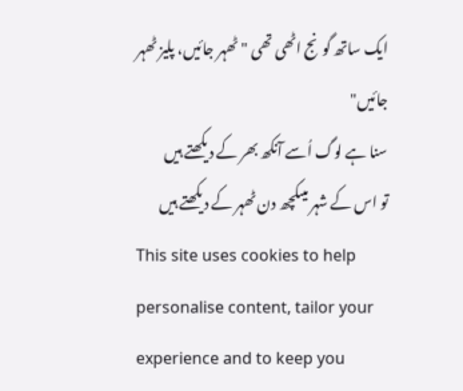ایک ساتھ گونج اٹھی تھی "ٹھہر جائیں، پلیز ٹھہر جائیں"
سنا ہے لوگ اُسے آنکھ بھر کے دیکھتے ہیں
تو اس کے شہر میںکچھ دن ٹھہر کے دیکھتے ہیں
This site uses cookies to help personalise content, tailor your experience and to keep you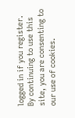logged in if you register.
By continuing to use this site, you are consenting to our use of cookies.